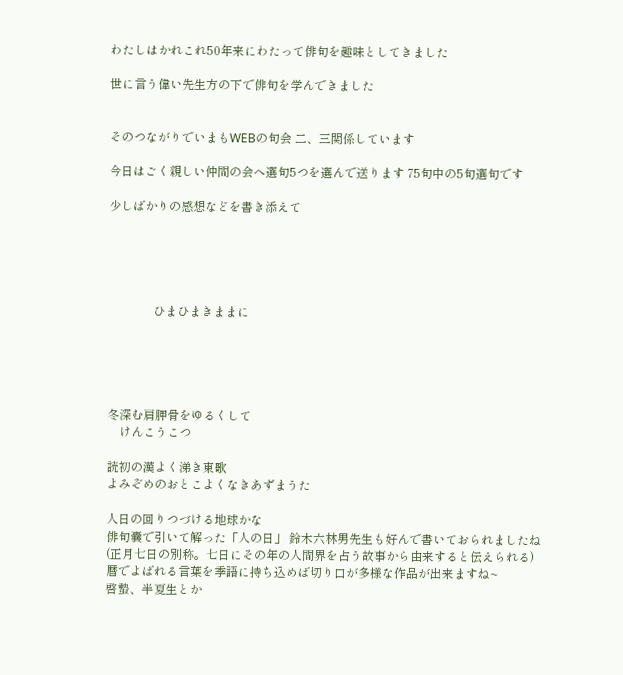わたしはかれこれ50年来にわたって俳句を趣味としてきました

世に言う偉い先生方の下で俳句を学んできました


そのつながりでいまもWEBの句会 二、三関係しています

今日はごく親しい仲間の会へ選句5つを選んで送ります 75句中の5句選句です

少しばかりの感想などを書き添えて





               ひまひまきままに





冬深む肩胛骨をゆるくして
    けんこうこつ

読初の漢よく涕き東歌
よみぞめのおとこよくなきあずまうた

人日の回りつづける地球かな
俳句嚢で引いて解った「人の日」 鈴木六林男先生も好んで書いておられましたね
(正月七日の別称。七日にその年の人間界を占う故事から由来すると伝えられる)
暦でよばれる言葉を季語に持ち込めば切り口が多様な作品が出来ますね~
啓蟄、半夏生とか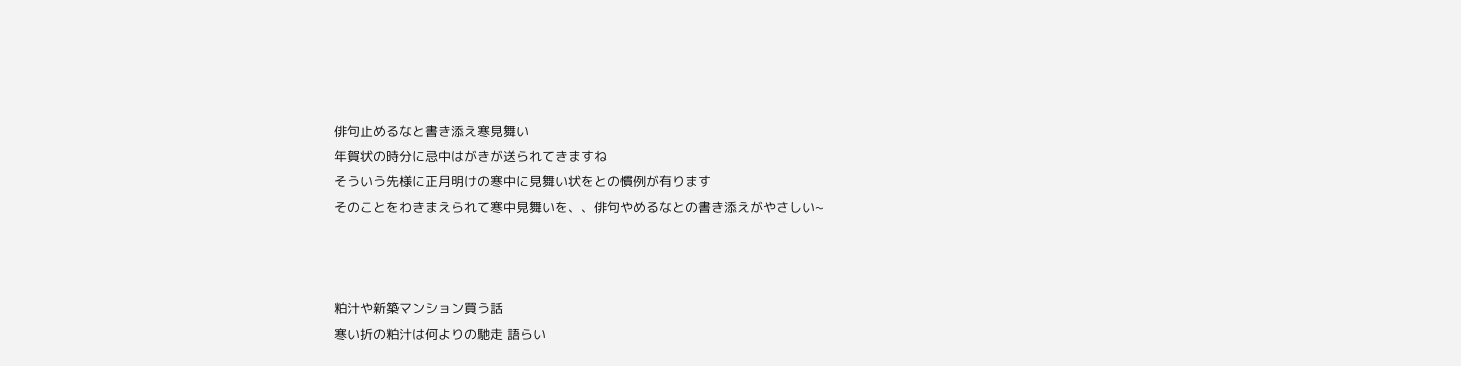俳句止めるなと書き添え寒見舞い
年賀状の時分に忌中はがきが送られてきますね
そういう先様に正月明けの寒中に見舞い状をとの慣例が有ります
そのことをわきまえられて寒中見舞いを、、俳句やめるなとの書き添えがやさしい~



粕汁や新築マンション買う話
寒い折の粕汁は何よりの馳走 語らい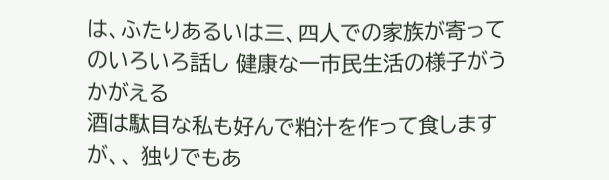は、ふたりあるいは三、四人での家族が寄ってのいろいろ話し 健康な一市民生活の様子がうかがえる
酒は駄目な私も好んで粕汁を作って食しますが、、 独りでもあ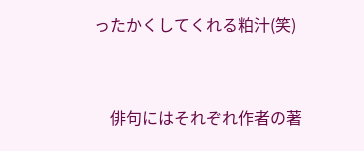ったかくしてくれる粕汁(笑)


    俳句にはそれぞれ作者の著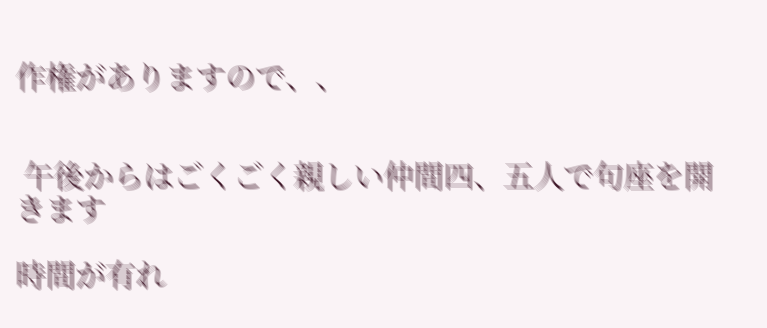作権がありますので、、


 午後からはごくごく親しい仲間四、五人で句座を開きます

時間が有れ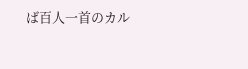ば百人一首のカル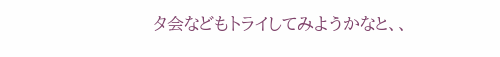タ会などもトライしてみようかなと、、